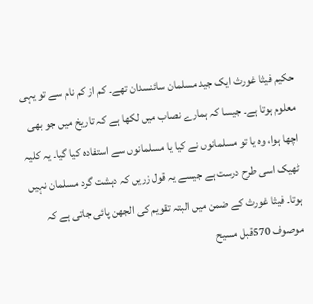حکیم فیثا غورث ایک جید مسلمان سائنسدان تھے۔ کم از کم نام سے تو یہی معلوم ہوتا ہے۔ جیسا کہ ہمارے نصاب میں لکھا ہے کہ تاریخ میں جو بھی اچھا ہوا، وہ یا تو مسلمانوں نے کیا یا مسلمانوں سے استفادہ کیا گیا۔ یہ کلیہ ٹھیک اسی طرح درست ہے جیسے یہ قول زریں کہ دہشت گرد مسلمان نہیں ہوتا۔ فیثا غورث کے ضمن میں البتہ تقویم کی الجھن پائی جاتی ہے کہ موصوف 570قبل مسیح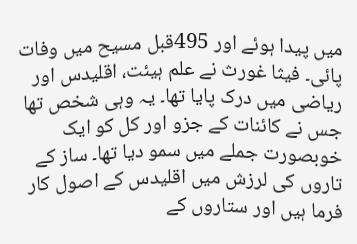میں پیدا ہوئے اور 495قبل مسیح میں وفات پائی۔ فیثا غورث نے علم ہیئت، اقلیدس اور ریاضی میں درک پایا تھا۔ یہ وہی شخص تھا جس نے کائنات کے جزو اور کل کو ایک خوبصورت جملے میں سمو دیا تھا۔ ساز کے تاروں کی لرزش میں اقلیدس کے اصول کار فرما ہیں اور ستاروں کے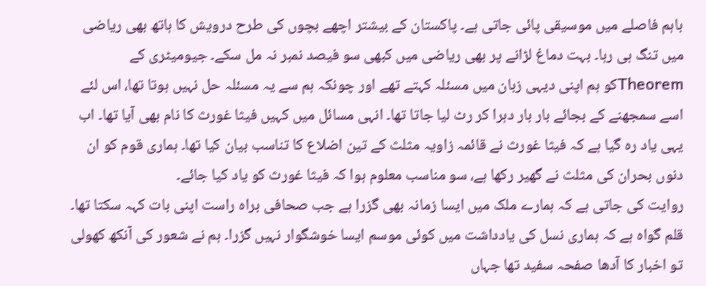باہم فاصلے میں موسیقی پائی جاتی ہے۔ پاکستان کے بیشتر اچھے بچوں کی طرح درویش کا ہاتھ بھی ریاضی میں تنگ ہی رہا۔ بہت دماغ لڑانے پر بھی ریاضی میں کبھی سو فیصد نمبر نہ مل سکے۔ جیومیٹری کے Theoremکو ہم اپنی دیہی زبان میں مسئلہ کہتے تھے اور چونکہ ہم سے یہ مسئلہ حل نہیں ہوتا تھا، اس لئے اسے سمجھنے کے بجائے بار بار دہرا کر رٹ لیا جاتا تھا۔ انہی مسائل میں کہیں فیثا غورث کا نام بھی آیا تھا۔ اب یہی یاد رہ گیا ہے کہ فیثا غورث نے قائمہ زاویہ مثلث کے تین اضلاع کا تناسب بیان کیا تھا۔ ہماری قوم کو ان دنوں بحران کی مثلث نے گھیر رکھا ہے، سو مناسب معلوم ہوا کہ فیثا غورث کو یاد کیا جائے۔
روایت کی جاتی ہے کہ ہمارے ملک میں ایسا زمانہ بھی گزرا ہے جب صحافی براہ راست اپنی بات کہہ سکتا تھا۔ قلم گواہ ہے کہ ہماری نسل کی یادداشت میں کوئی موسم ایسا خوشگوار نہیں گزرا۔ ہم نے شعور کی آنکھ کھولی تو اخبار کا آدھا صفحہ سفید تھا جہاں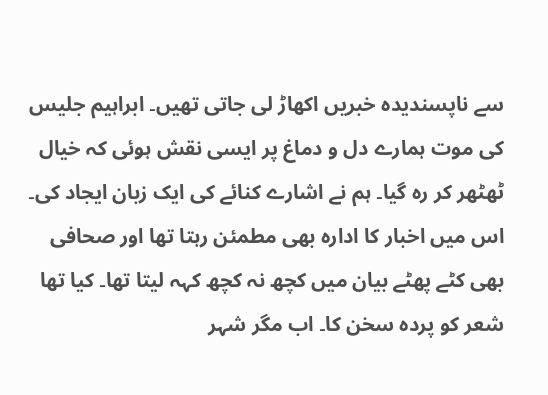سے ناپسندیدہ خبریں اکھاڑ لی جاتی تھیں۔ ابراہیم جلیس کی موت ہمارے دل و دماغ پر ایسی نقش ہوئی کہ خیال ٹھٹھر کر رہ گیا۔ ہم نے اشارے کنائے کی ایک زبان ایجاد کی۔ اس میں اخبار کا ادارہ بھی مطمئن رہتا تھا اور صحافی بھی کٹے پھٹے بیان میں کچھ نہ کچھ کہہ لیتا تھا۔ کیا تھا شعر کو پردہ سخن کا۔ اب مگر شہر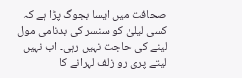صحافت میں ایسا بجوگ پڑا ہے کہ کسی لیلیٰ کو سنسر کی بدنامی مول لینے کی حاجت نہیں رہی۔ اب نہیں لیتے پری رو زلف لہرانے کا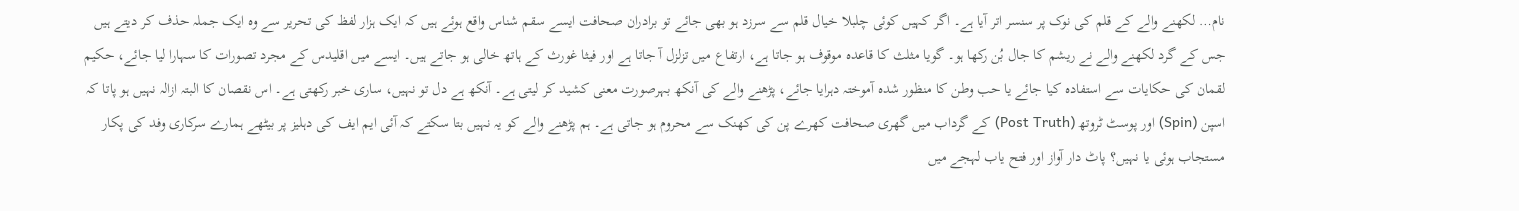نام… لکھنے والے کے قلم کی نوک پر سنسر اتر آیا ہے۔ اگر کہیں کوئی چلبلا خیال قلم سے سرزد ہو بھی جائے تو برادران صحافت ایسے سقم شناس واقع ہوئے ہیں کہ ایک ہزار لفظ کی تحریر سے وہ ایک جملہ حذف کر دیتے ہیں جس کے گرد لکھنے والے نے ریشم کا جال بُن رکھا ہو۔ گویا مثلث کا قاعدہ موقوف ہو جاتا ہے، ارتفاع میں تزلزل آ جاتا ہے اور فیثا غورث کے ہاتھ خالی ہو جاتے ہیں۔ ایسے میں اقلیدس کے مجرد تصورات کا سہارا لیا جائے، حکیم لقمان کی حکایات سے استفادہ کیا جائے یا حب وطن کا منظور شدہ آموختہ دہرایا جائے، پڑھنے والے کی آنکھ بہرصورت معنی کشید کر لیتی ہے۔ آنکھ ہے دل تو نہیں، ساری خبر رکھتی ہے۔ اس نقصان کا البتہ ازالہ نہیں ہو پاتا کہ اسپن (Spin) اور پوسٹ ٹروتھ (Post Truth) کے گرداب میں گھری صحافت کھرے پن کی کھنک سے محروم ہو جاتی ہے۔ ہم پڑھنے والے کو یہ نہیں بتا سکتے کہ آئی ایم ایف کی دہلیز پر بیٹھے ہمارے سرکاری وفد کی پکار مستجاب ہوئی یا نہیں؟ پاٹ دار آواز اور فتح یاب لہجے میں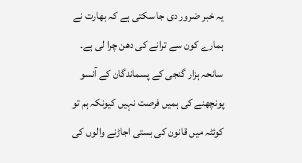یہ خبر ضرور دی جا سکتی ہے کہ بھارت نے ہمارے کون سے ترانے کی دھن چرا لی ہے۔ سانحہ ہزار گنجی کے پسماندگان کے آنسو پونچھنے کی ہمیں فرصت نہیں کیونکہ ہم تو کوئٹہ میں قانون کی بستی اجاڑنے والوں کی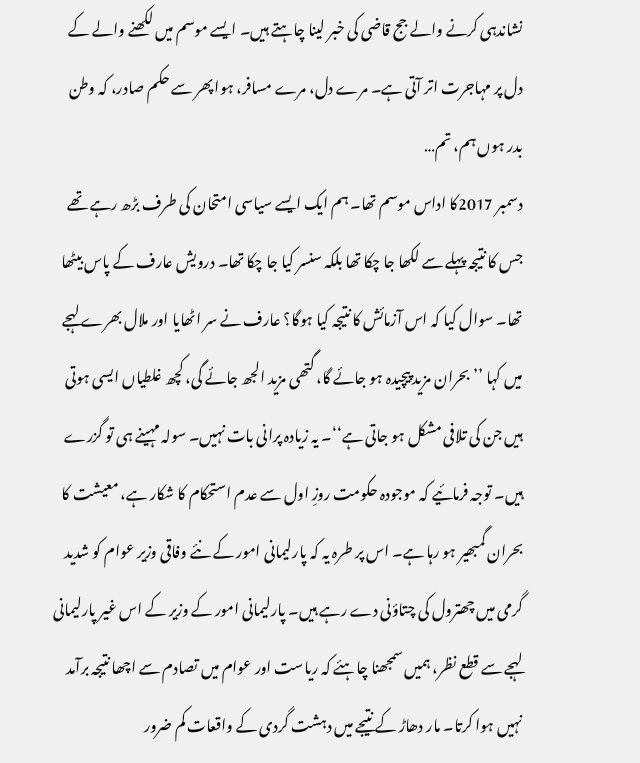نشاندہی کرنے والے جج قاضی کی خبر لینا چاہتے ہیں۔ ایسے موسم میں لکھنے والے کے دل پر مہاجرت اتر آتی ہے۔ مرے دل، مرے مسافر، ہوا پھر سے حکم صادر، کہ وطن بدر ہوں ہم، تم…
دسمبر 2017کا اداس موسم تھا۔ ہم ایک ایسے سیاسی امتحان کی طرف بڑھ رہے تھے جس کا نتیجہ پہلے سے لکھا جا چکا تھا بلکہ سنسر کیا جا چکا تھا۔ درویش عارف کے پاس بیٹھا تھا۔ سوال کیا کہ اس آزمائش کا نتیجہ کیا ہوگا؟ عارف نے سر اٹھایا اور ملال بھرے لہجے میں کہا ’’بحران مزید پیچیدہ ہو جائے گا، گتھی مزید الجھ جائے گی، کچھ غلطیاں ایسی ہوتی ہیں جن کی تلافی مشکل ہو جاتی ہے‘‘۔ یہ زیادہ پرانی بات نہیں۔ سولہ مہینے ہی تو گزرے ہیں۔ توجہ فرمائیے کہ موجودہ حکومت روزِ اول سے عدم استحکام کا شکار ہے، معیشت کا بحران گمبھیر ہو رہا ہے۔ اس پر طرہ یہ کہ پارلیمانی امور کے نئے وفاقی وزیر عوام کو شدید گرمی میں چھترول کی چتاؤنی دے رہے ہیں۔ پارلیمانی امور کے وزیر کے اس غیر پارلیمانی لہجے سے قطع نظر، ہمیں سمجھنا چاہئے کہ ریاست اور عوام میں تصادم سے اچھا نتیجہ برآمد نہیں ہوا کرتا۔ مار دھاڑ کے نتیجے میں دہشت گردی کے واقعات کم ضرور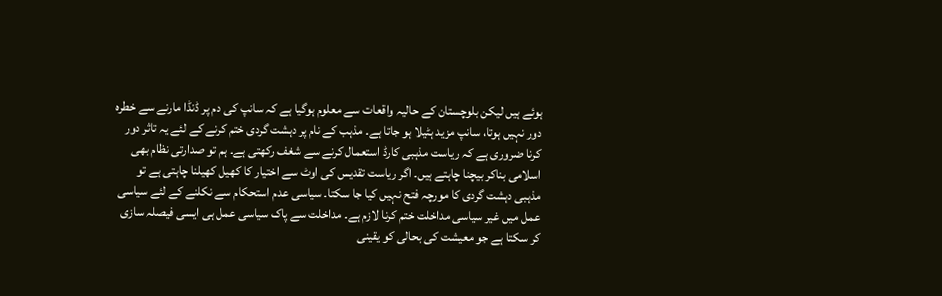ہوئے ہیں لیکن بلوچستان کے حالیہ واقعات سے معلوم ہوگیا ہے کہ سانپ کی دم پر ڈنڈا مارنے سے خطرہ دور نہیں ہوتا، سانپ مزید ہٹیلا ہو جاتا ہے۔ مذہب کے نام پر دہشت گردی ختم کرنے کے لئے یہ تاثر دور کرنا ضروری ہے کہ ریاست مذہبی کارڈ استعمال کرنے سے شغف رکھتی ہے۔ ہم تو صدارتی نظام بھی اسلامی بناکر بیچنا چاہتے ہیں۔ اگر ریاست تقدیس کی اوٹ سے اختیار کا کھیل کھیلنا چاہتی ہے تو مذہبی دہشت گردی کا مورچہ فتح نہیں کیا جا سکتا۔ سیاسی عدم استحکام سے نکلنے کے لئے سیاسی عمل میں غیر سیاسی مداخلت ختم کرنا لازم ہے۔ مداخلت سے پاک سیاسی عمل ہی ایسی فیصلہ سازی کر سکتا ہے جو معیشت کی بحالی کو یقینی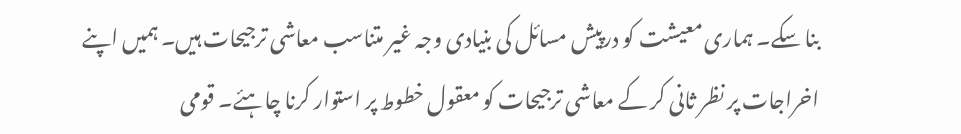بنا سکے۔ ہماری معیشت کو درپیش مسائل کی بنیادی وجہ غیر متناسب معاشی ترجیحات ہیں۔ ہمیں اپنے اخراجات پر نظر ثانی کر کے معاشی ترجیحات کو معقول خطوط پر استوار کرنا چاہئے۔ قومی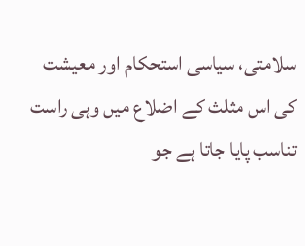سلامتی، سیاسی استحکام اور معیشت کی اس مثلث کے اضلاع میں وہی راست تناسب پایا جاتا ہے جو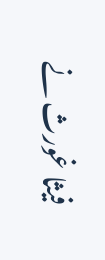فیثا غورث نے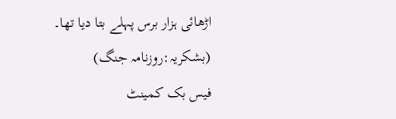اڑھائی ہزار برس پہلے بتا دیا تھا۔
(بشکریہ:روزنامہ جنگ)
فیس بک کمینٹ